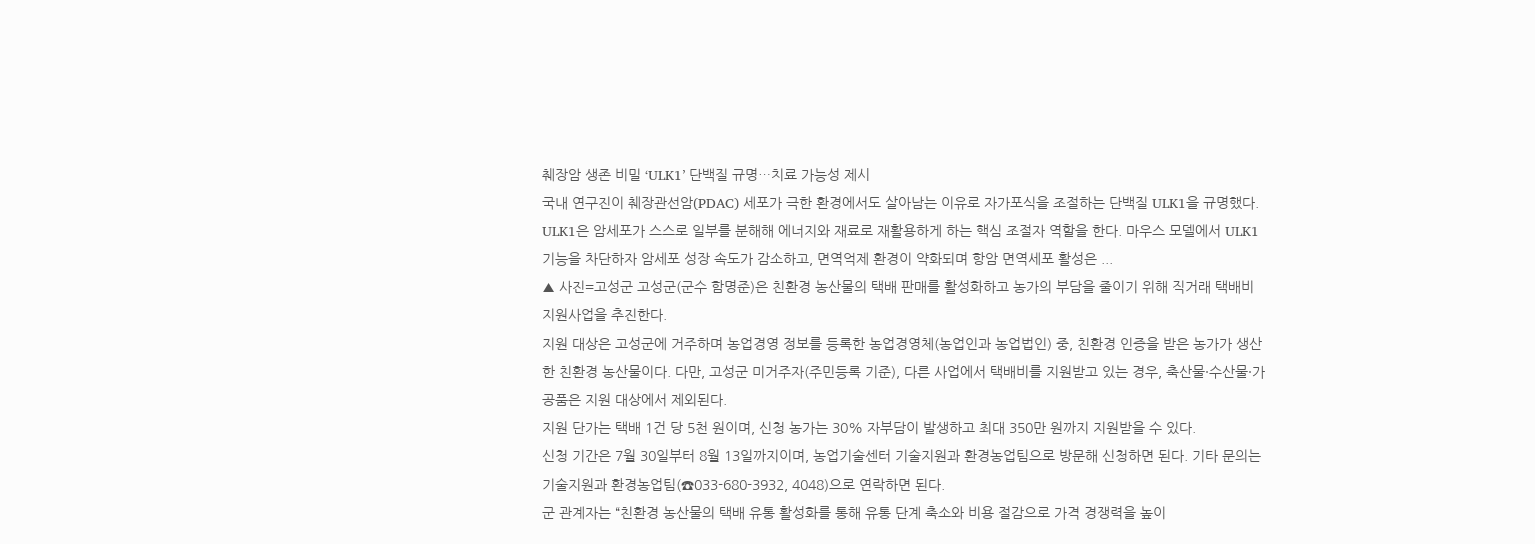췌장암 생존 비밀 ‘ULK1’ 단백질 규명…치료 가능성 제시
국내 연구진이 췌장관선암(PDAC) 세포가 극한 환경에서도 살아남는 이유로 자가포식을 조절하는 단백질 ULK1을 규명했다. ULK1은 암세포가 스스로 일부를 분해해 에너지와 재료로 재활용하게 하는 핵심 조절자 역할을 한다. 마우스 모델에서 ULK1 기능을 차단하자 암세포 성장 속도가 감소하고, 면역억제 환경이 약화되며 항암 면역세포 활성은 ...
▲ 사진=고성군 고성군(군수 함명준)은 친환경 농산물의 택배 판매를 활성화하고 농가의 부담을 줄이기 위해 직거래 택배비 지원사업을 추진한다.
지원 대상은 고성군에 거주하며 농업경영 정보를 등록한 농업경영체(농업인과 농업법인) 중, 친환경 인증을 받은 농가가 생산한 친환경 농산물이다. 다만, 고성군 미거주자(주민등록 기준), 다른 사업에서 택배비를 지원받고 있는 경우, 축산물·수산물·가공품은 지원 대상에서 제외된다.
지원 단가는 택배 1건 당 5천 원이며, 신청 농가는 30% 자부담이 발생하고 최대 350만 원까지 지원받을 수 있다.
신청 기간은 7월 30일부터 8월 13일까지이며, 농업기술센터 기술지원과 환경농업팀으로 방문해 신청하면 된다. 기타 문의는 기술지원과 환경농업팀(☎033-680-3932, 4048)으로 연락하면 된다.
군 관계자는 “친환경 농산물의 택배 유통 활성화를 통해 유통 단계 축소와 비용 절감으로 가격 경쟁력을 높이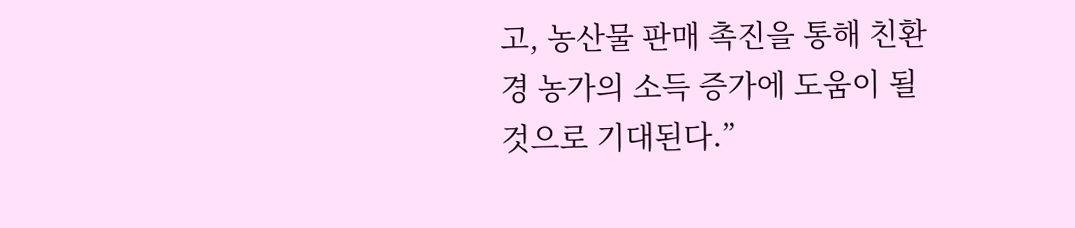고, 농산물 판매 촉진을 통해 친환경 농가의 소득 증가에 도움이 될 것으로 기대된다.”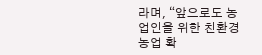라며, “앞으로도 농업인을 위한 친환경 농업 확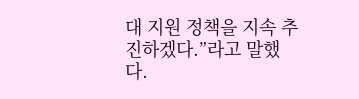대 지원 정책을 지속 추진하겠다.”라고 말했다.